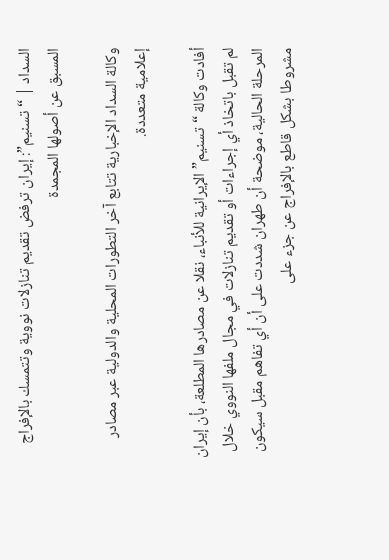السداد | “تسنيم”: إيران ترفض تقديم تنازلات نووية وتتمسك بالإفراج المسبق عن أصولها المجمدة

وكالة السداد الإخبارية تتابع آخر التطورات المحلية والدولية عبر مصادر إعلامية متعددة.

أفادت وكالة “تسنيم” الإيرانية للأنباء، نقلا عن مصادرها المطلعة، بأن إيران لم تقبل باتخاذ أي إجراءات أو تقديم تنازلات في مجال ملفها النووي خلال المرحلة الحالية، موضحة أن طهران شددت على أن أي تفاهم مقبل سيكون مشروطا بشكل قاطع بالإفراج عن جزء على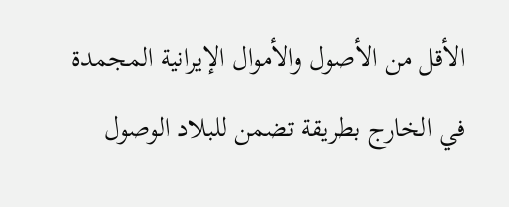الأقل من الأصول والأموال الإيرانية المجمدة في الخارج بطريقة تضمن للبلاد الوصول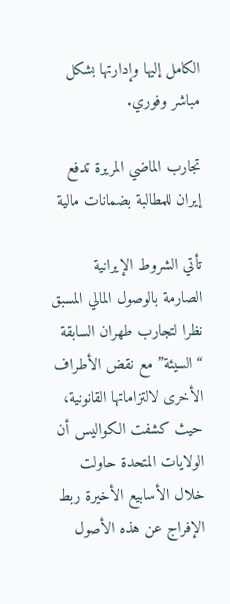الكامل إليها وإدارتها بشكل مباشر وفوري.

تجارب الماضي المريرة تدفع إيران للمطالبة بضمانات مالية

تأتي الشروط الإيرانية الصارمة بالوصول المالي المسبق نظرا لتجارب طهران السابقة “السيئة” مع نقض الأطراف الأخرى لالتزاماتها القانونية، حيث كشفت الكواليس أن الولايات المتحدة حاولت خلال الأسابيع الأخيرة ربط الإفراج عن هذه الأصول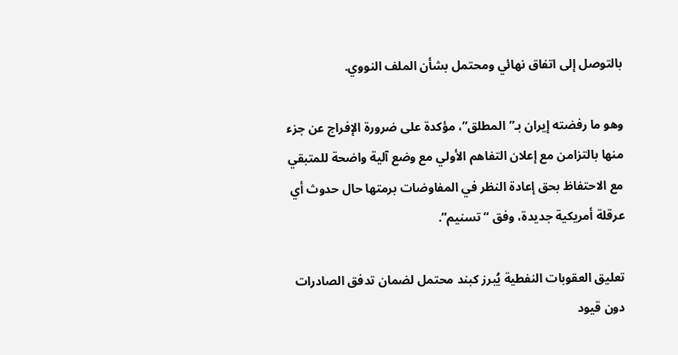بالتوصل إلى اتفاق نهائي ومحتمل بشأن الملف النووي.

وهو ما رفضته إيران بـ”المطلق”، مؤكدة على ضرورة الإفراج عن جزء منها بالتزامن مع إعلان التفاهم الأولي مع وضع آلية واضحة للمتبقي مع الاحتفاظ بحق إعادة النظر في المفاوضات برمتها حال حدوث أي عرقلة أمريكية جديدة، وفق “تسنيم”.

تعليق العقوبات النفطية يُبرز كبند محتمل لضمان تدفق الصادرات دون قيود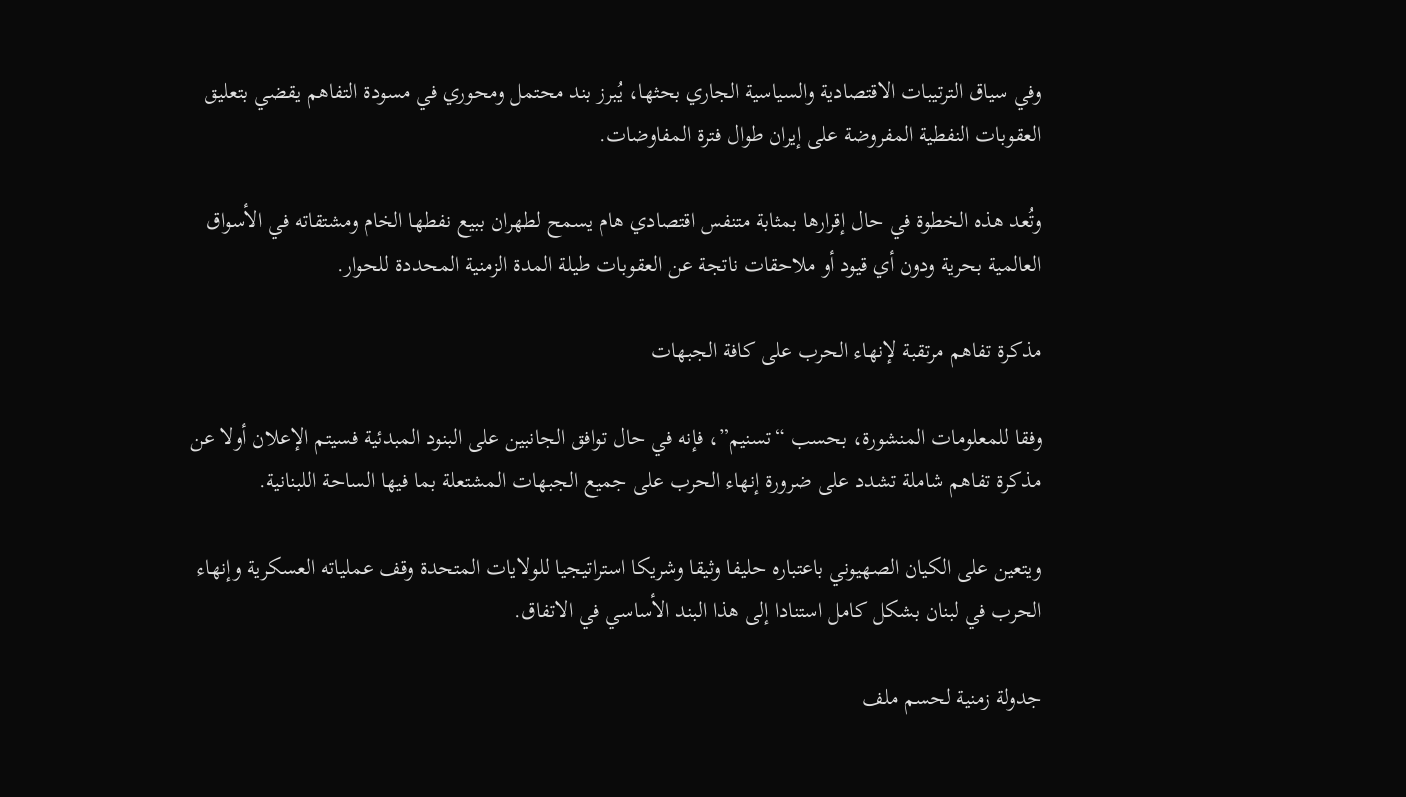وفي سياق الترتيبات الاقتصادية والسياسية الجاري بحثها، يُبرز بند محتمل ومحوري في مسودة التفاهم يقضي بتعليق العقوبات النفطية المفروضة على إيران طوال فترة المفاوضات.

وتُعد هذه الخطوة في حال إقرارها بمثابة متنفس اقتصادي هام يسمح لطهران ببيع نفطها الخام ومشتقاته في الأسواق العالمية بحرية ودون أي قيود أو ملاحقات ناتجة عن العقوبات طيلة المدة الزمنية المحددة للحوار.

مذكرة تفاهم مرتقبة لإنهاء الحرب على كافة الجبهات

وفقا للمعلومات المنشورة، بحسب “تسنيم”، فإنه في حال توافق الجانبين على البنود المبدئية فسيتم الإعلان أولا عن مذكرة تفاهم شاملة تشدد على ضرورة إنهاء الحرب على جميع الجبهات المشتعلة بما فيها الساحة اللبنانية.

ويتعين على الكيان الصهيوني باعتباره حليفا وثيقا وشريكا استراتيجيا للولايات المتحدة وقف عملياته العسكرية وإنهاء الحرب في لبنان بشكل كامل استنادا إلى هذا البند الأساسي في الاتفاق.

جدولة زمنية لحسم ملف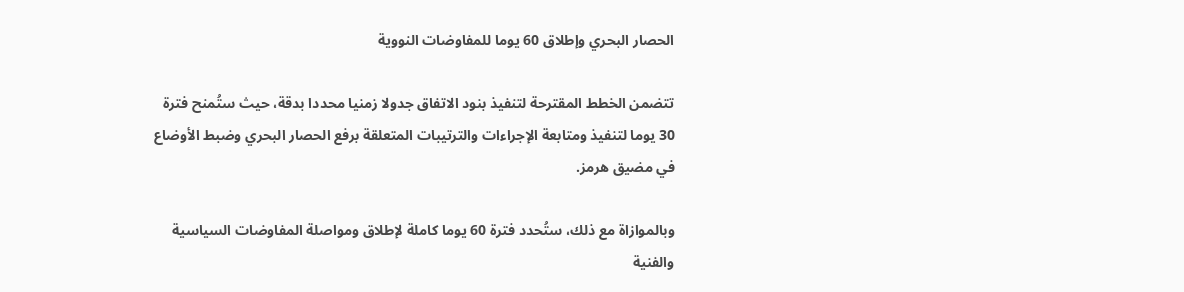الحصار البحري وإطلاق 60 يوما للمفاوضات النووية

تتضمن الخطط المقترحة لتنفيذ بنود الاتفاق جدولا زمنيا محددا بدقة، حيث ستُمنح فترة 30 يوما لتنفيذ ومتابعة الإجراءات والترتيبات المتعلقة برفع الحصار البحري وضبط الأوضاع في مضيق هرمز.

وبالموازاة مع ذلك، ستُحدد فترة 60 يوما كاملة لإطلاق ومواصلة المفاوضات السياسية والفنية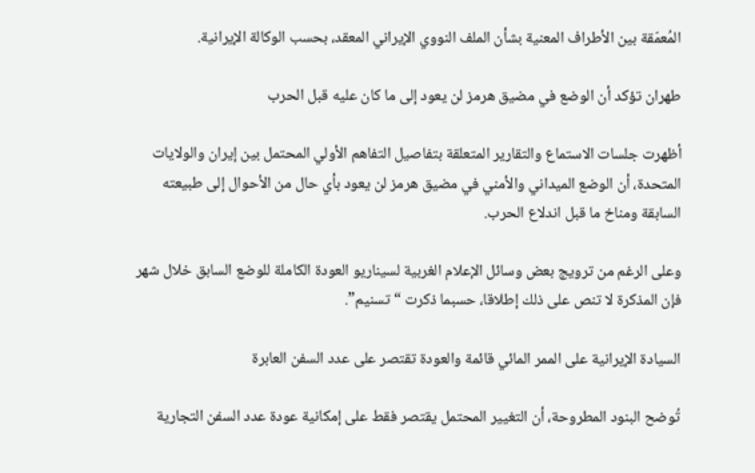المُعمّقة بين الأطراف المعنية بشأن الملف النووي الإيراني المعقد، بحسب الوكالة الإيرانية.

طهران تؤكد أن الوضع في مضيق هرمز لن يعود إلى ما كان عليه قبل الحرب

أظهرت جلسات الاستماع والتقارير المتعلقة بتفاصيل التفاهم الأولي المحتمل بين إيران والولايات المتحدة، أن الوضع الميداني والأمني في مضيق هرمز لن يعود بأي حال من الأحوال إلى طبيعته السابقة ومناخ ما قبل اندلاع الحرب.

وعلى الرغم من ترويج بعض وسائل الإعلام الغربية لسيناريو العودة الكاملة للوضع السابق خلال شهر فإن المذكرة لا تنص على ذلك إطلاقا، حسبما ذكرت “تسنيم”.

السيادة الإيرانية على الممر المائي قائمة والعودة تقتصر على عدد السفن العابرة

تُوضح البنود المطروحة، أن التغيير المحتمل يقتصر فقط على إمكانية عودة عدد السفن التجارية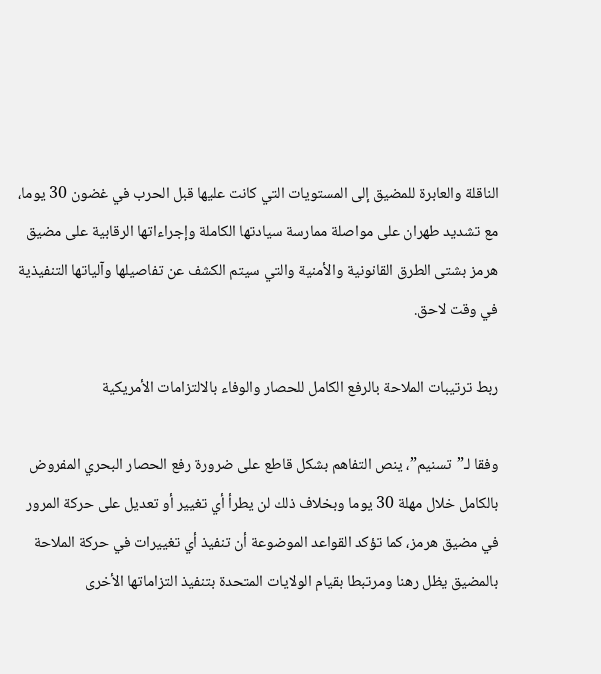الناقلة والعابرة للمضيق إلى المستويات التي كانت عليها قبل الحرب في غضون 30 يوما، مع تشديد طهران على مواصلة ممارسة سيادتها الكاملة وإجراءاتها الرقابية على مضيق هرمز بشتى الطرق القانونية والأمنية والتي سيتم الكشف عن تفاصيلها وآلياتها التنفيذية في وقت لاحق.

ربط ترتيبات الملاحة بالرفع الكامل للحصار والوفاء بالالتزامات الأمريكية

وفقا لـ”تسنيم”، ينص التفاهم بشكل قاطع على ضرورة رفع الحصار البحري المفروض بالكامل خلال مهلة 30 يوما وبخلاف ذلك لن يطرأ أي تغيير أو تعديل على حركة المرور في مضيق هرمز، كما تؤكد القواعد الموضوعة أن تنفيذ أي تغييرات في حركة الملاحة بالمضيق يظل رهنا ومرتبطا بقيام الولايات المتحدة بتنفيذ التزاماتها الأخرى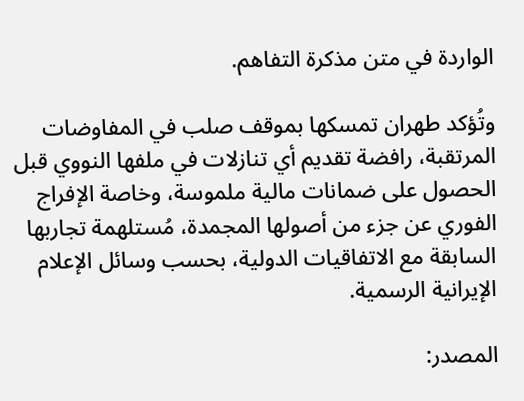الواردة في متن مذكرة التفاهم.

وتُؤكد طهران تمسكها بموقف صلب في المفاوضات المرتقبة، رافضة تقديم أي تنازلات في ملفها النووي قبل الحصول على ضمانات مالية ملموسة، وخاصة الإفراج الفوري عن جزء من أصولها المجمدة، مُستلهمة تجاربها السابقة مع الاتفاقيات الدولية، بحسب وسائل الإعلام الإيرانية الرسمية.

المصدر: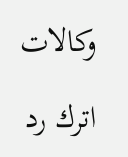وكالات

اترك رد